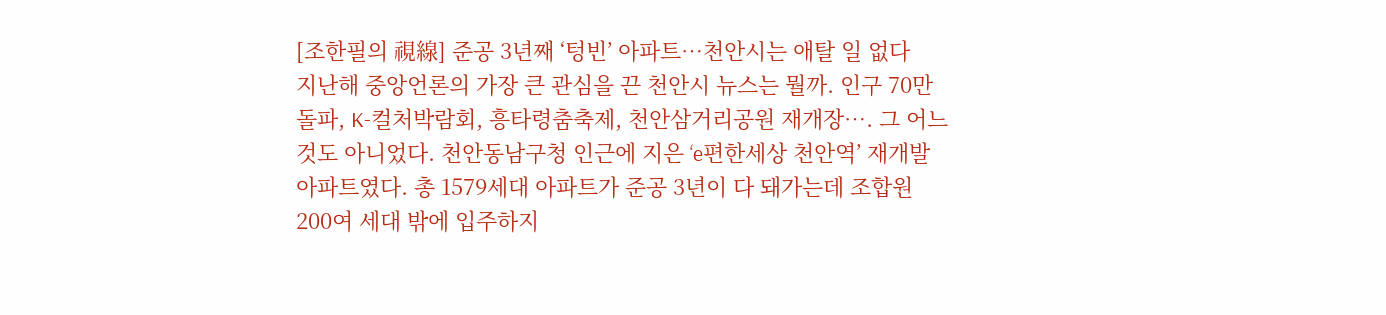[조한필의 視線] 준공 3년째 ‘텅빈’ 아파트…천안시는 애탈 일 없다
지난해 중앙언론의 가장 큰 관심을 끈 천안시 뉴스는 뭘까. 인구 70만 돌파, K-컬처박람회, 흥타령춤축제, 천안삼거리공원 재개장…. 그 어느 것도 아니었다. 천안동남구청 인근에 지은 ‘e편한세상 천안역’ 재개발 아파트였다. 총 1579세대 아파트가 준공 3년이 다 돼가는데 조합원 200여 세대 밖에 입주하지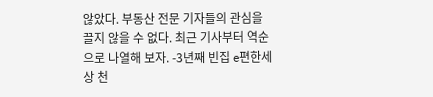않았다. 부동산 전문 기자들의 관심을 끌지 않을 수 없다. 최근 기사부터 역순으로 나열해 보자. -3년째 빈집 e편한세상 천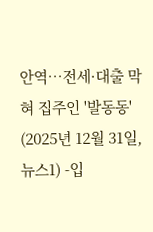안역…전세·대출 막혀 집주인 '발동동' (2025년 12월 31일, 뉴스1) -입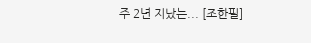주 2년 지났는... [조한필]